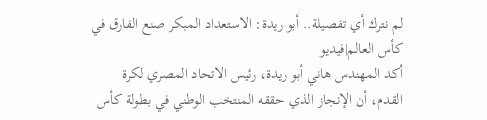لم نترك أي تفصيلة.. أبو ريدة: الاستعداد المبكر صنع الفارق في كأس العالم|فيديو
أكد المهندس هاني أبو ريدة، رئيس الاتحاد المصري لكرة القدم، أن الإنجاز الذي حققه المنتخب الوطني في بطولة كأس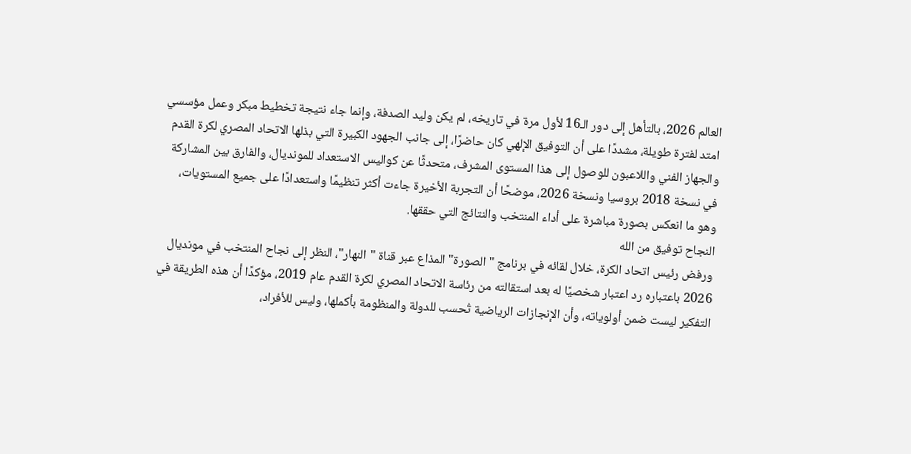العالم 2026، بالتأهل إلى دور الـ16 لأول مرة في تاريخه، لم يكن وليد الصدفة، وإنما جاء نتيجة تخطيط مبكر وعمل مؤسسي امتد لفترة طويلة، مشددًا على أن التوفيق الإلهي كان حاضرًا، إلى جانب الجهود الكبيرة التي بذلها الاتحاد المصري لكرة القدم والجهاز الفني واللاعبون للوصول إلى هذا المستوى المشرف، متحدثًا عن كواليس الاستعداد للمونديال، والفارق بين المشاركة في نسخة 2018 بروسيا ونسخة 2026، موضحًا أن التجربة الأخيرة جاءت أكثر تنظيمًا واستعدادًا على جميع المستويات، وهو ما انعكس بصورة مباشرة على أداء المنتخب والنتائج التي حققها.
النجاح توفيق من الله
ورفض رئيس اتحاد الكرة، خلال لقائه في برنامج "الصورة" المذاع عبر قناة "النهار"، النظر إلى نجاح المنتخب في مونديال 2026 باعتباره رد اعتبار شخصيًا له بعد استقالته من رئاسة الاتحاد المصري لكرة القدم عام 2019، مؤكدًا أن هذه الطريقة في التفكير ليست ضمن أولوياته، وأن الإنجازات الرياضية تُحسب للدولة والمنظومة بأكملها، وليس للأفراد،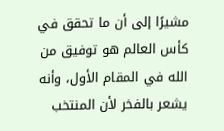مشيرًا إلى أن ما تحقق في كأس العالم هو توفيق من الله في المقام الأول، وأنه يشعر بالفخر لأن المنتخب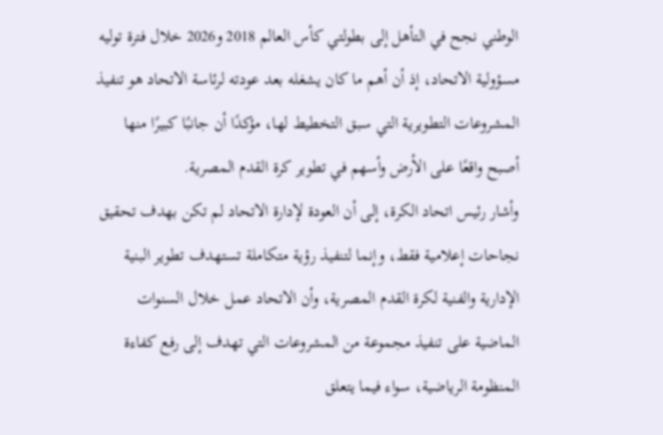الوطني نجح في التأهل إلى بطولتي كأس العالم 2018 و2026 خلال فترة توليه مسؤولية الاتحاد، إذ أن أهم ما كان يشغله بعد عودته لرئاسة الاتحاد هو تنفيذ المشروعات التطويرية التي سبق التخطيط لها، مؤكدًا أن جانبًا كبيرًا منها أصبح واقعًا على الأرض وأسهم في تطوير كرة القدم المصرية.
وأشار رئيس اتحاد الكرة، إلى أن العودة لإدارة الاتحاد لم تكن بهدف تحقيق نجاحات إعلامية فقط، وإنما لتنفيذ رؤية متكاملة تستهدف تطوير البنية الإدارية والفنية لكرة القدم المصرية، وأن الاتحاد عمل خلال السنوات الماضية على تنفيذ مجموعة من المشروعات التي تهدف إلى رفع كفاءة المنظومة الرياضية، سواء فيما يتعلق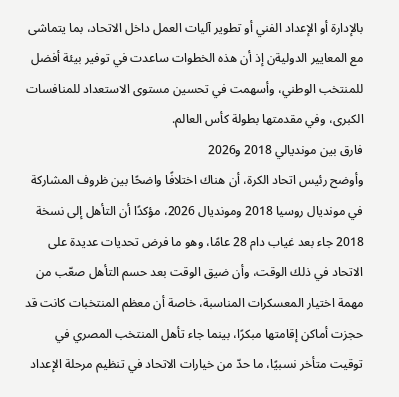بالإدارة أو الإعداد الفني أو تطوير آليات العمل داخل الاتحاد، بما يتماشى مع المعايير الدوليةن إذ أن هذه الخطوات ساعدت في توفير بيئة أفضل للمنتخب الوطني، وأسهمت في تحسين مستوى الاستعداد للمنافسات الكبرى، وفي مقدمتها بطولة كأس العالم.
فارق بين مونديالي 2018 و2026
وأوضح رئيس اتحاد الكرة، أن هناك اختلافًا واضحًا بين ظروف المشاركة في مونديال روسيا 2018 ومونديال 2026، مؤكدًا أن التأهل إلى نسخة 2018 جاء بعد غياب دام 28 عامًا، وهو ما فرض تحديات عديدة على الاتحاد في ذلك الوقت، وأن ضيق الوقت بعد حسم التأهل صعّب من مهمة اختيار المعسكرات المناسبة، خاصة أن معظم المنتخبات كانت قد حجزت أماكن إقامتها مبكرًا، بينما جاء تأهل المنتخب المصري في توقيت متأخر نسبيًا، ما حدّ من خيارات الاتحاد في تنظيم مرحلة الإعداد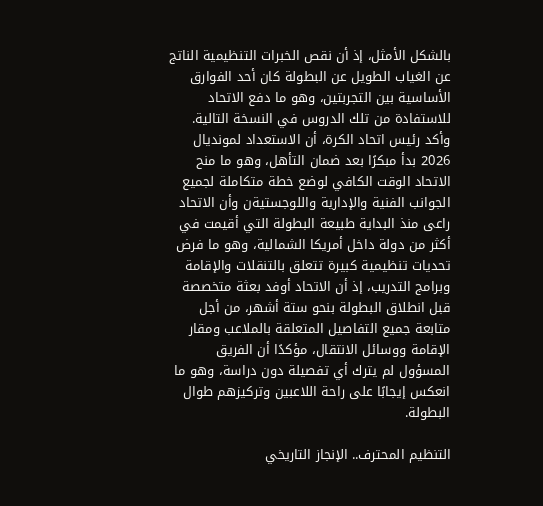بالشكل الأمثل، إذ أن نقص الخبرات التنظيمية الناتج عن الغياب الطويل عن البطولة كان أحد الفوارق الأساسية بين التجربتين، وهو ما دفع الاتحاد للاستفادة من تلك الدروس في النسخة التالية.
وأكد رئيس اتحاد الكرة، أن الاستعداد لمونديال 2026 بدأ مبكرًا بعد ضمان التأهل، وهو ما منح الاتحاد الوقت الكافي لوضع خطة متكاملة لجميع الجوانب الفنية والإدارية واللوجستيةن وأن الاتحاد راعى منذ البداية طبيعة البطولة التي أقيمت في أكثر من دولة داخل أمريكا الشمالية، وهو ما فرض تحديات تنظيمية كبيرة تتعلق بالتنقلات والإقامة وبرامج التدريب، إذ أن الاتحاد أوفد بعثة متخصصة قبل انطلاق البطولة بنحو ستة أشهر، من أجل متابعة جميع التفاصيل المتعلقة بالملاعب ومقار الإقامة ووسائل الانتقال، مؤكدًا أن الفريق المسؤول لم يترك أي تفصيلة دون دراسة، وهو ما انعكس إيجابًا على راحة اللاعبين وتركيزهم طوال البطولة.

التنظيم المحترف.. الإنجاز التاريخي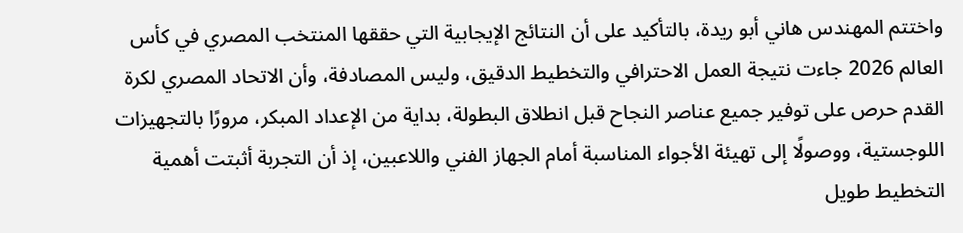واختتم المهندس هاني أبو ريدة، بالتأكيد على أن النتائج الإيجابية التي حققها المنتخب المصري في كأس العالم 2026 جاءت نتيجة العمل الاحترافي والتخطيط الدقيق، وليس المصادفة، وأن الاتحاد المصري لكرة القدم حرص على توفير جميع عناصر النجاح قبل انطلاق البطولة، بداية من الإعداد المبكر، مرورًا بالتجهيزات اللوجستية، ووصولًا إلى تهيئة الأجواء المناسبة أمام الجهاز الفني واللاعبين، إذ أن التجربة أثبتت أهمية التخطيط طويل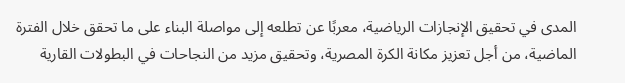المدى في تحقيق الإنجازات الرياضية، معربًا عن تطلعه إلى مواصلة البناء على ما تحقق خلال الفترة الماضية، من أجل تعزيز مكانة الكرة المصرية، وتحقيق مزيد من النجاحات في البطولات القارية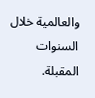والعالمية خلال السنوات المقبلة.